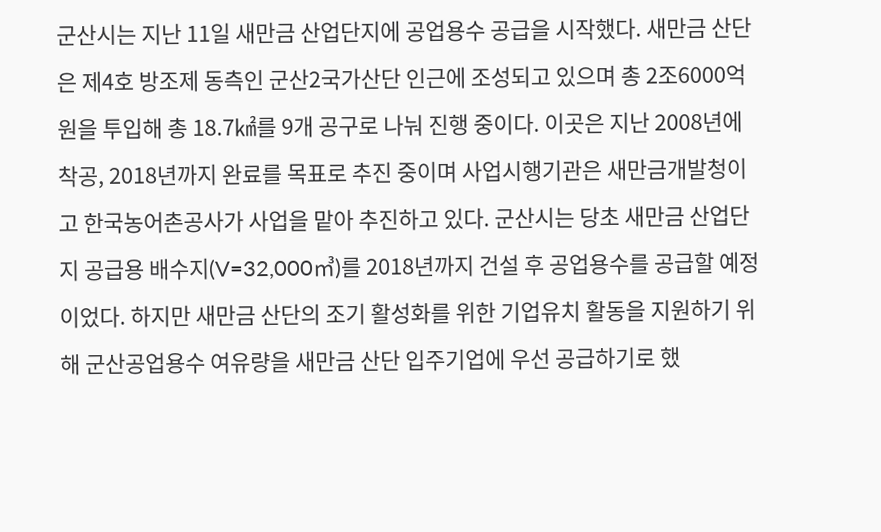군산시는 지난 11일 새만금 산업단지에 공업용수 공급을 시작했다. 새만금 산단은 제4호 방조제 동측인 군산2국가산단 인근에 조성되고 있으며 총 2조6000억원을 투입해 총 18.7㎢를 9개 공구로 나눠 진행 중이다. 이곳은 지난 2008년에 착공, 2018년까지 완료를 목표로 추진 중이며 사업시행기관은 새만금개발청이고 한국농어촌공사가 사업을 맡아 추진하고 있다. 군산시는 당초 새만금 산업단지 공급용 배수지(V=32,000㎥)를 2018년까지 건설 후 공업용수를 공급할 예정이었다. 하지만 새만금 산단의 조기 활성화를 위한 기업유치 활동을 지원하기 위해 군산공업용수 여유량을 새만금 산단 입주기업에 우선 공급하기로 했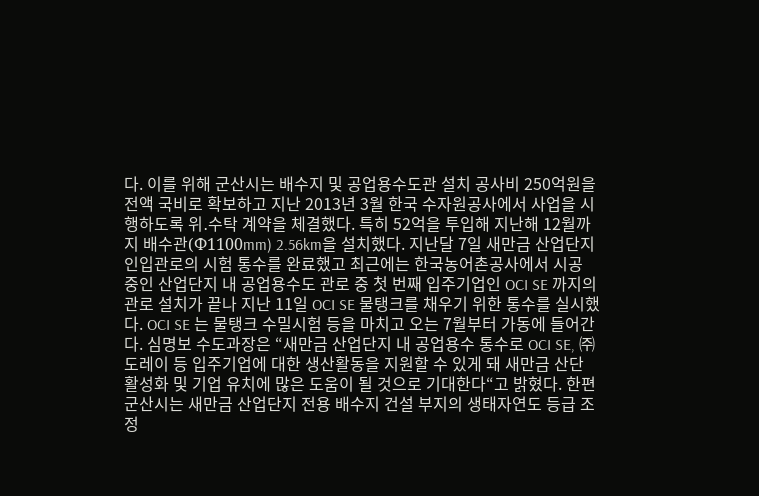다. 이를 위해 군산시는 배수지 및 공업용수도관 설치 공사비 250억원을 전액 국비로 확보하고 지난 2013년 3월 한국 수자원공사에서 사업을 시행하도록 위․수탁 계약을 체결했다. 특히 52억을 투입해 지난해 12월까지 배수관(Φ1100mm) 2.56km을 설치했다. 지난달 7일 새만금 산업단지 인입관로의 시험 통수를 완료했고 최근에는 한국농어촌공사에서 시공 중인 산업단지 내 공업용수도 관로 중 첫 번째 입주기업인 OCI SE 까지의 관로 설치가 끝나 지난 11일 OCI SE 물탱크를 채우기 위한 통수를 실시했다. OCI SE 는 물탱크 수밀시험 등을 마치고 오는 7월부터 가동에 들어간다. 심명보 수도과장은 “새만금 산업단지 내 공업용수 통수로 OCI SE, ㈜도레이 등 입주기업에 대한 생산활동을 지원할 수 있게 돼 새만금 산단 활성화 및 기업 유치에 많은 도움이 될 것으로 기대한다“고 밝혔다. 한편 군산시는 새만금 산업단지 전용 배수지 건설 부지의 생태자연도 등급 조정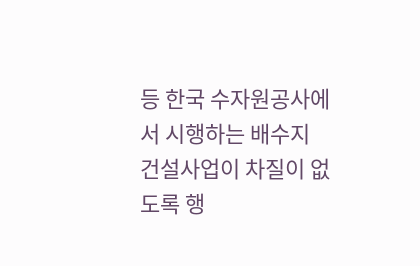등 한국 수자원공사에서 시행하는 배수지 건설사업이 차질이 없도록 행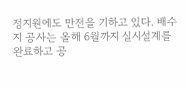정지원에도 만전을 기하고 있다. 배수지 공사는 올해 6월까지 실시설계를 완료하고 공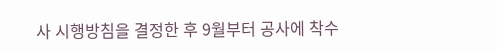사 시행방침을 결정한 후 9월부터 공사에 착수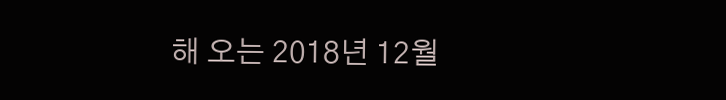해 오는 2018년 12월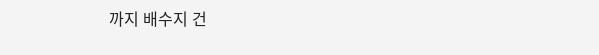까지 배수지 건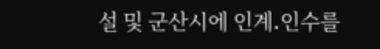설 및 군산시에 인계․인수를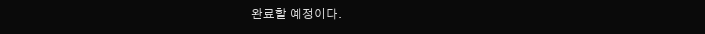완료할 예정이다.